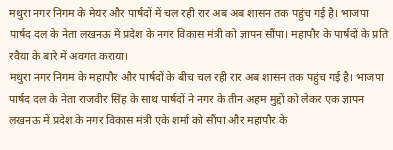मथुरा नगर निगम के मेयर और पार्षदों में चल रही रार अब अब शासन तक पहुंच गई है। भाजपा पार्षद दल के नेता लखनऊ में प्रदेश के नगर विकास मंत्री को ज्ञापन सौंपा। महापौर के पार्षदों के प्रति रवैया के बारे में अवगत कराया।
मथुरा नगर निगम के महापौर और पार्षदों के बीच चल रही रार अब शासन तक पहुंच गई है। भाजपा पार्षद दल के नेता राजवीर सिंह के साथ पार्षदों ने नगर के तीन अहम मुद्दों को लेकर एक ज्ञापन लखनऊ में प्रदेश के नगर विकास मंत्री एके शर्मा को सौंपा और महापौर के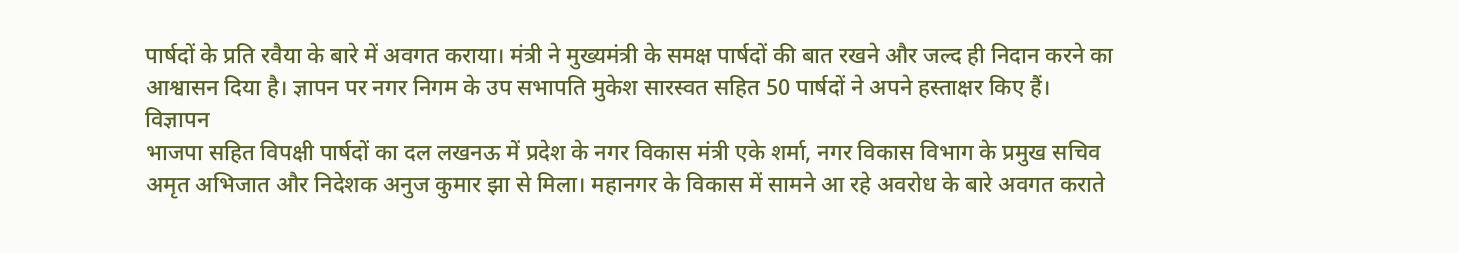पार्षदों के प्रति रवैया के बारे में अवगत कराया। मंत्री ने मुख्यमंत्री के समक्ष पार्षदों की बात रखने और जल्द ही निदान करने का आश्वासन दिया है। ज्ञापन पर नगर निगम के उप सभापति मुकेश सारस्वत सहित 50 पार्षदों ने अपने हस्ताक्षर किए हैं।
विज्ञापन
भाजपा सहित विपक्षी पार्षदों का दल लखनऊ में प्रदेश के नगर विकास मंत्री एके शर्मा, नगर विकास विभाग के प्रमुख सचिव अमृत अभिजात और निदेशक अनुज कुमार झा से मिला। महानगर के विकास में सामने आ रहे अवरोध के बारे अवगत कराते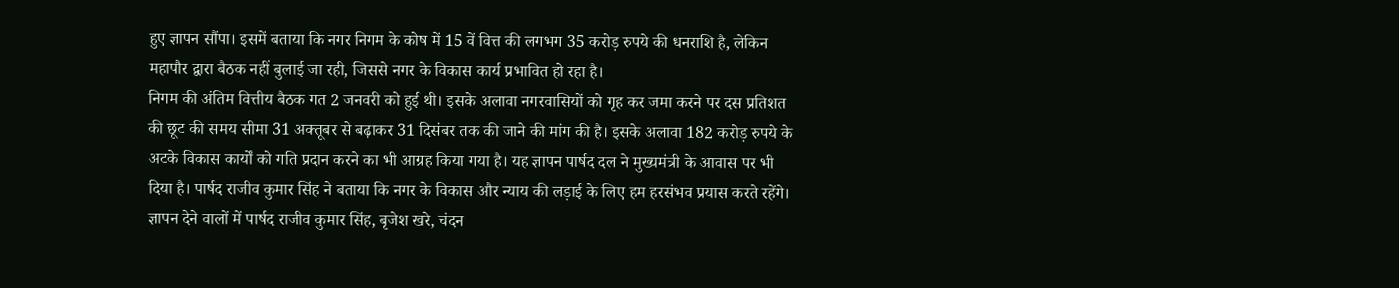हुए ज्ञापन सौंपा। इसमें बताया कि नगर निगम के कोष में 15 वें वित्त की लगभग 35 करोड़ रुपये की धनराशि है, लेकिन महापौर द्वारा बैठक नहीं बुलाई जा रही, जिससे नगर के विकास कार्य प्रभावित हो रहा है।
निगम की अंतिम वित्तीय बैठक गत 2 जनवरी को हुई थी। इसके अलावा नगरवासियों को गृह कर जमा करने पर दस प्रतिशत की छूट की समय सीमा 31 अक्तूबर से बढ़ाकर 31 दिसंबर तक की जाने की मांग की है। इसके अलावा 182 करोड़ रुपये के अटके विकास कार्यों को गति प्रदान करने का भी आग्रह किया गया है। यह ज्ञापन पार्षद दल ने मुख्यमंत्री के आवास पर भी दिया है। पार्षद राजीव कुमार सिंह ने बताया कि नगर के विकास और न्याय की लड़ाई के लिए हम हरसंभव प्रयास करते रहेंगे। ज्ञापन देने वालों में पार्षद राजीव कुमार सिंह, बृजेश खरे, चंदन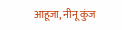आहूजा, नीनू कुंज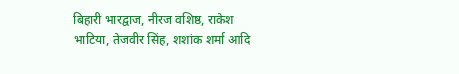बिहारी भारद्वाज, नीरज वशिष्ठ, राकेश भाटिया, तेजवीर सिंह, शशांक शर्मा आदि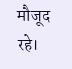मौजूद रहे।